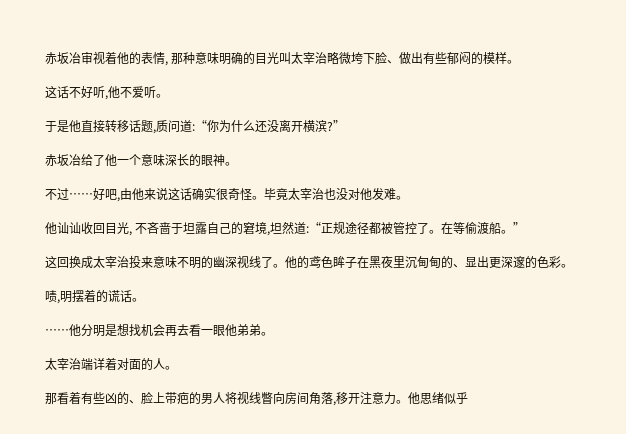赤坂冶审视着他的表情, 那种意味明确的目光叫太宰治略微垮下脸、做出有些郁闷的模样。

这话不好听,他不爱听。

于是他直接转移话题,质问道:“你为什么还没离开横滨?”

赤坂冶给了他一个意味深长的眼神。

不过……好吧,由他来说这话确实很奇怪。毕竟太宰治也没对他发难。

他讪讪收回目光, 不吝啬于坦露自己的窘境,坦然道:“正规途径都被管控了。在等偷渡船。”

这回换成太宰治投来意味不明的幽深视线了。他的鸢色眸子在黑夜里沉甸甸的、显出更深邃的色彩。

啧,明摆着的谎话。

……他分明是想找机会再去看一眼他弟弟。

太宰治端详着对面的人。

那看着有些凶的、脸上带疤的男人将视线瞥向房间角落,移开注意力。他思绪似乎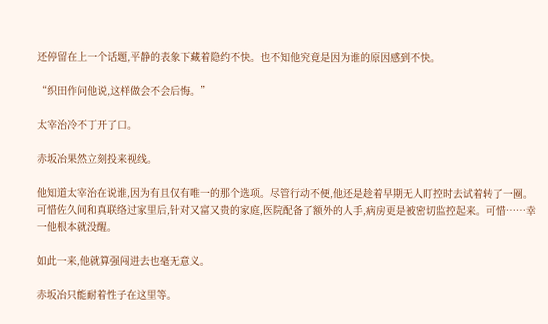还停留在上一个话题,平静的表象下藏着隐约不快。也不知他究竟是因为谁的原因感到不快。

“织田作问他说,这样做会不会后悔。”

太宰治冷不丁开了口。

赤坂冶果然立刻投来视线。

他知道太宰治在说谁,因为有且仅有唯一的那个选项。尽管行动不便,他还是趁着早期无人盯控时去试着转了一圈。可惜佐久间和真联络过家里后,针对又富又贵的家庭,医院配备了额外的人手,病房更是被密切监控起来。可惜……幸一他根本就没醒。

如此一来,他就算强闯进去也毫无意义。

赤坂冶只能耐着性子在这里等。